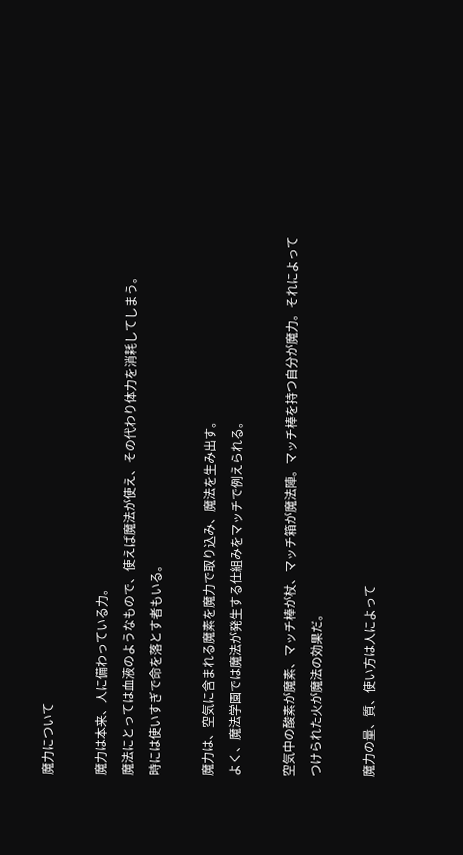魔力について

魔力は本来、人に備わっている力。
魔法にとっては血液のようなもので、使えば魔法が使え、その代わり体力を消耗してしまう。
時には使いすぎで命を落とす者もいる。

魔力は、空気に含まれる魔素を魔力で取り込み、魔法を生み出す。
よく、魔法学園では魔法が発生する仕組みをマッチで例えられる。

空気中の酸素が魔素、マッチ棒が杖、マッチ箱が魔法陣。マッチ棒を持つ自分が魔力。それによってつけられた火が魔法の効果だ。

魔力の量、質、使い方は人によって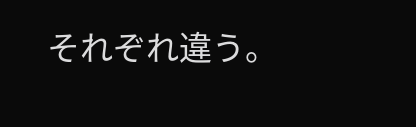それぞれ違う。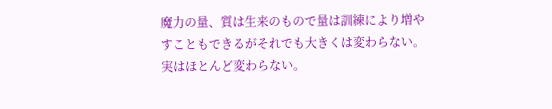魔力の量、質は生来のもので量は訓練により増やすこともできるがそれでも大きくは変わらない。
実はほとんど変わらない。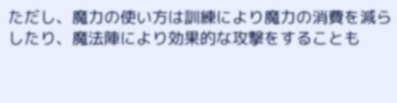ただし、魔力の使い方は訓練により魔力の消費を減らしたり、魔法陣により効果的な攻撃をすることも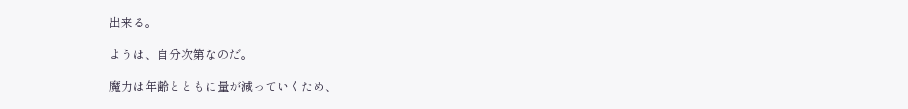出来る。

ようは、自分次第なのだ。

魔力は年齢とともに量が減っていくため、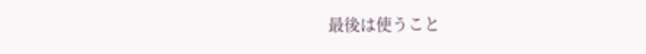最後は使うこと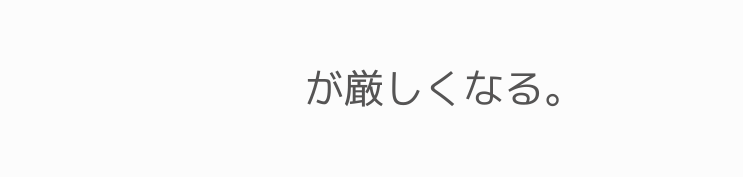が厳しくなる。